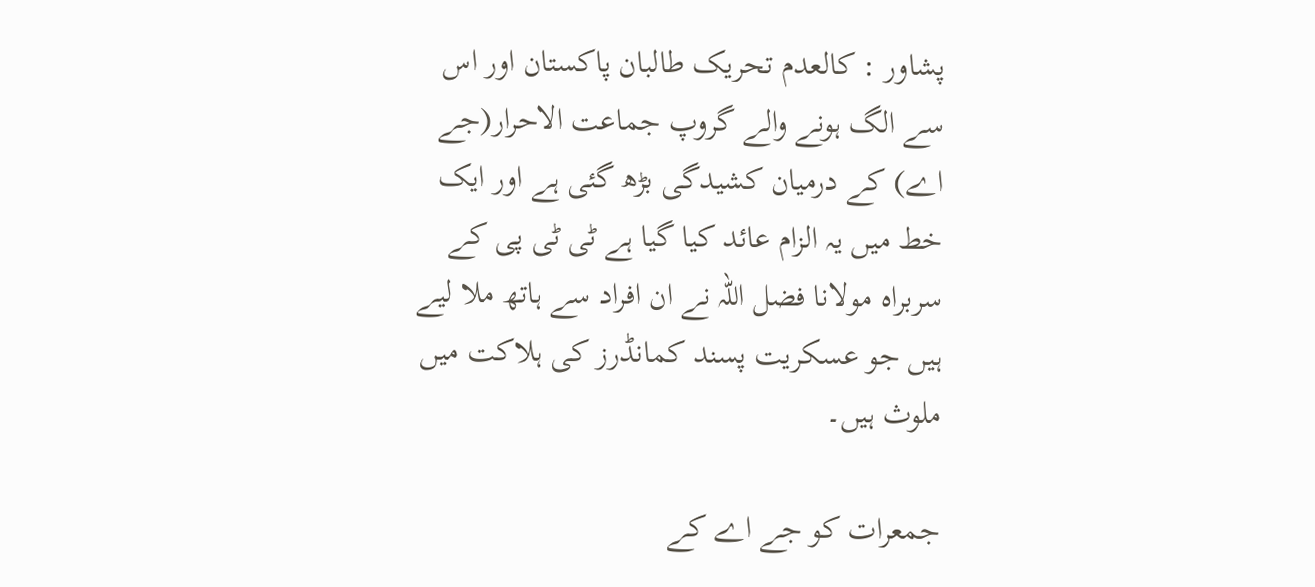پشاور : کالعدم تحریک طالبان پاکستان اور اس سے الگ ہونے والے گروپ جماعت الاحرار(جے اے) کے درمیان کشیدگی بڑھ گئی ہے اور ایک خط میں یہ الزام عائد کیا گیا ہے ٹی ٹی پی کے سربراہ مولانا فضل اللہ نے ان افراد سے ہاتھ ملا لیے ہیں جو عسکریت پسند کمانڈرز کی ہلاکت میں ملوث ہیں۔

جمعرات کو جے اے کے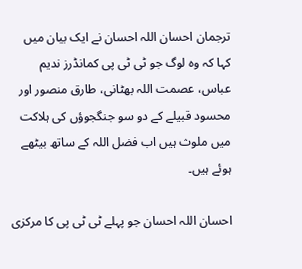ترجمان احسان اللہ احسان نے ایک بیان میں کہا کہ وہ لوگ جو ٹی ٹی پی کمانڈرز ندیم عباس، عصمت اللہ بھٹانی، طارق منصور اور محسود قبیلے کے دو سو جنگجوؤں کی ہلاکت میں ملوث ہیں اب فضل اللہ کے ساتھ بیٹھے ہوئے ہیں۔

احسان اللہ احسان جو پہلے ٹی ٹی پی کا مرکزی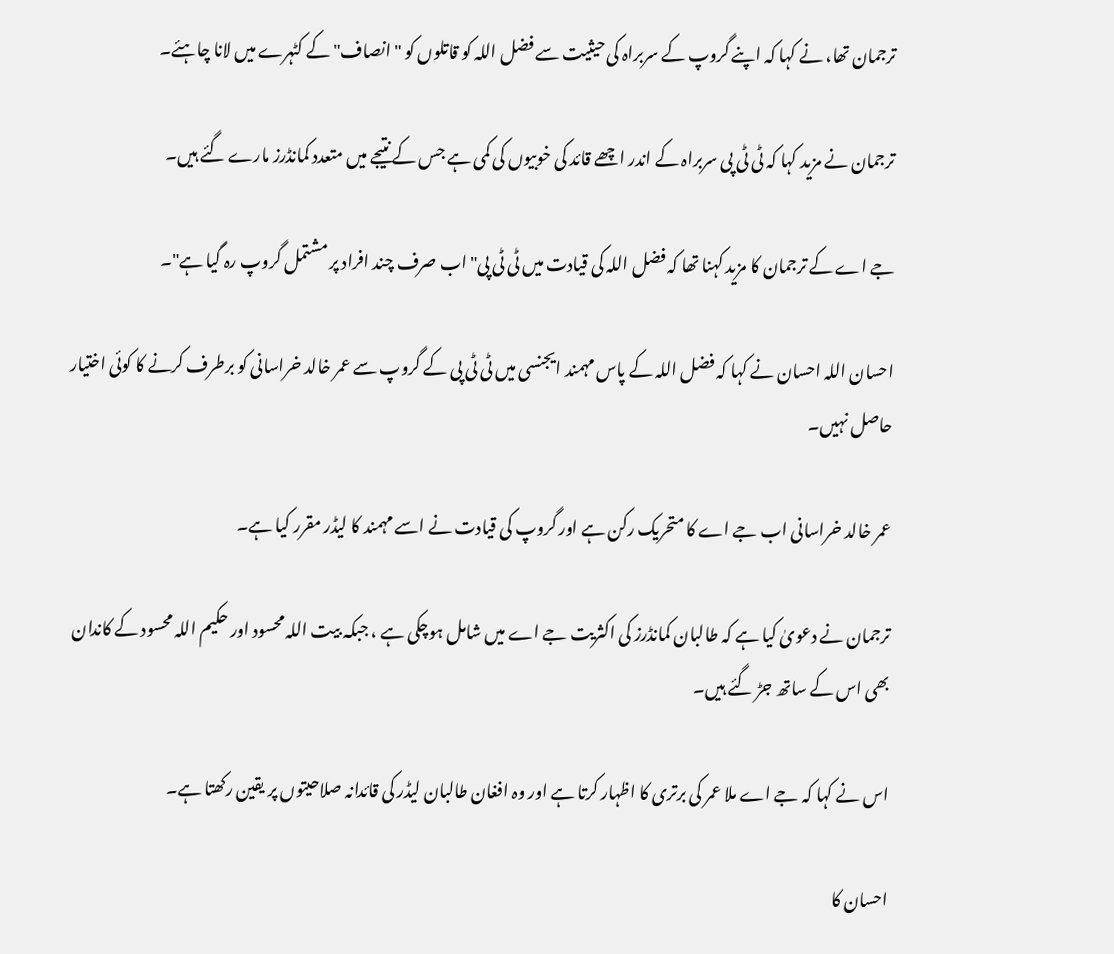ترجمان تھا، نے کہا کہ اپنے گروپ کے سربراہ کی حیثیت سے فضل اللہ کو قاتلوں کو " انصاف" کے کٹہرے میں لانا چاہئے۔

ترجمان نے مزید کہا کہ ٹی ٹی پی سربراہ کے اندر اچھے قائد کی خوبیوں کی کمی ہے جس کے نتیجے میں متعدد کمانڈرز مارے گئے ہیں۔

جے اے کے ترجمان کا مزید کہنا تھا کہ فضل اللہ کی قیادت میں ٹی ٹی پی" اب صرف چند افراد پر مشتمل گروپ رہ گیا ہے"۔

احسان اللہ احسان نے کہا کہ فضل اللہ کے پاس مہمند ایجنسی میں ٹی ٹی پی کے گروپ سے عمر خالد خراسانی کو برطرف کرنے کا کوئی اختیار حاصل نہیں۔

عمر خالد خراسانی اب جے اے کا متحریک رکن ہے اور گروپ کی قیادت نے اسے مہمند کا لیڈر مقرر کیا ہے۔

ترجمان نے دعویٰ کیا ہے کہ طالبان کمانڈرز کی اکثریت جے اے میں شامل ہوچکی ہے ، جبکہ بیت اللہ محسود اور حکیم اللہ محسود کے کاندان بھی اس کے ساتھ جڑ گئے ہیں۔

اس نے کہا کہ جے اے ملا عمر کی برتری کا اظہار کرتا ہے اور وہ افغان طالبان لیڈر کی قائدانہ صلاحیتوں پر یقین رکھتا ہے۔

احسان کا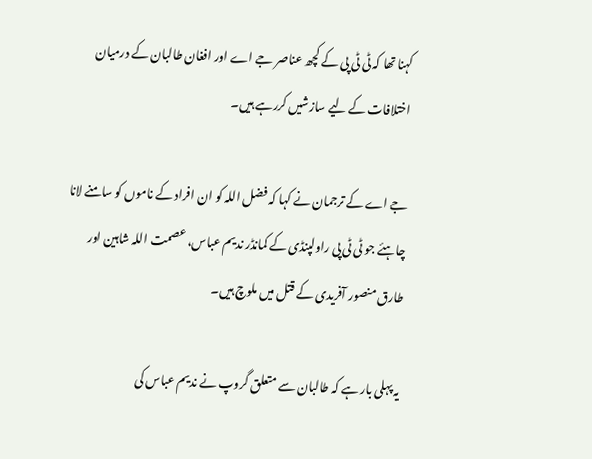کہنا تھا کہ ٹی ٹی پی کے کچھ عناصر جے اے اور افغان طالبان کے درمیان اختلافات کے لیے سازشیں کررہے ہیں۔

جے اے کے ترجمان نے کہا کہ فضل اللہ کو ان افراد کے ناموں کو سامنے لانا چاہئے جو ٹی ٹی پی راولپنڈی کے کمانڈر ندیم عباس، عصمت اللہ شاہین اور طارق منصور آفریدی کے قتل میں ملوچ ہیں۔

یہ پہلی بار ہے کہ طالبان سے متعلق گروپ نے ندیم عباس کی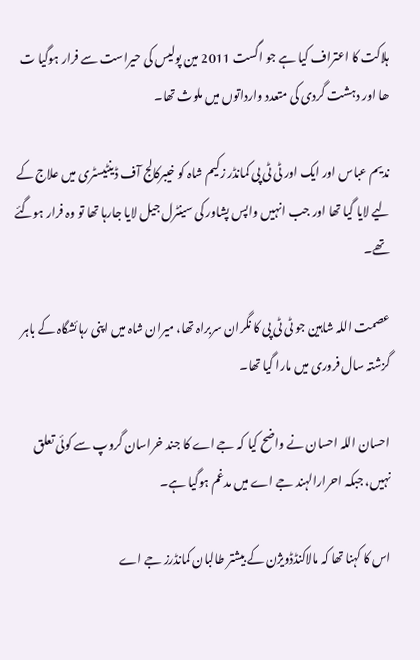ہلاکت کا اعتراف کیا ہے جو اگست 2011 مین پولیس کی حیراست سے فرار ہوگیا ت ھا اور دہشت گردی کی متعدد وارداتوں میں ملوث تھا۔

ندیم عباس اور ایک اور ٹی ٹی پی کمانڈر زکیم شاہ کو خیبرکالج آف ڈینٹیسٹری میں علاج کے لیے لایا گیا تھا اور جب انہیں واپس پشاور کی سینٹرل جیل لایا جارہا تھا تو وہ فرار ہوگئے تھے۔

عصمت اللہ شاہین جو ٹی ٹی پی کا نگران سربراہ تھا، میران شاہ میں اپنی رہائشگاہ کے باہر گزشتہ سال فروری میں مارا گیا تھا۔

احسان اللہ احسان نے واضح کیا کہ جے اے کا جند خراسان گروپ سے کوئی تعلق نہیں، جبکہ احرارالہند جے اے میں مدغم ہوگیا ہے۔

اس کا کہنا تھا کہ مالاکنڈڈویژن کے بیشتر طالبان کمانڈرز جے اے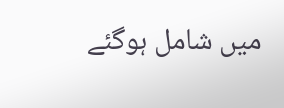میں شامل ہوگئے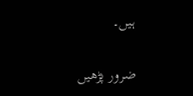ہیں۔

ضرور پڑھیں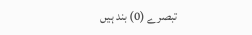تبصرے (0) بند ہیں